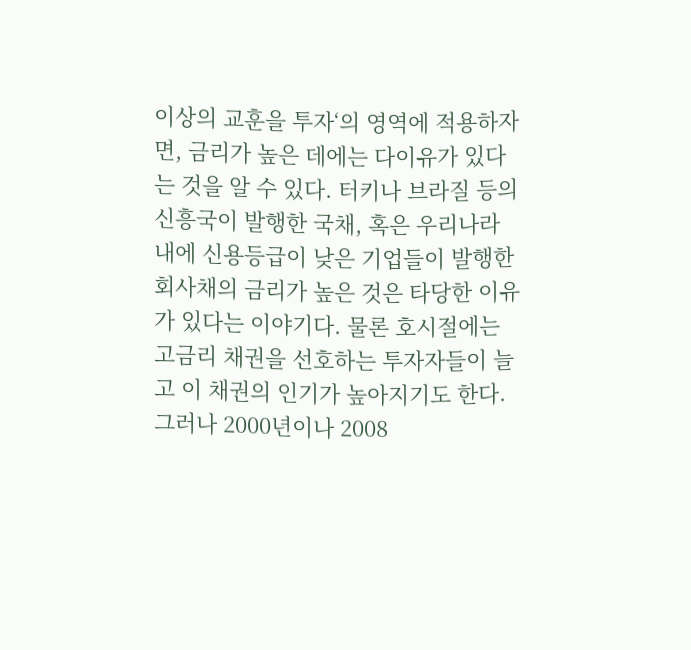이상의 교훈을 투자‘의 영역에 적용하자면, 금리가 높은 데에는 다이유가 있다는 것을 알 수 있다. 터키나 브라질 등의 신흥국이 발행한 국채, 혹은 우리나라 내에 신용등급이 낮은 기업들이 발행한 회사채의 금리가 높은 것은 타당한 이유가 있다는 이야기다. 물론 호시절에는 고금리 채권을 선호하는 투자자들이 늘고 이 채권의 인기가 높아지기도 한다. 그러나 2000년이나 2008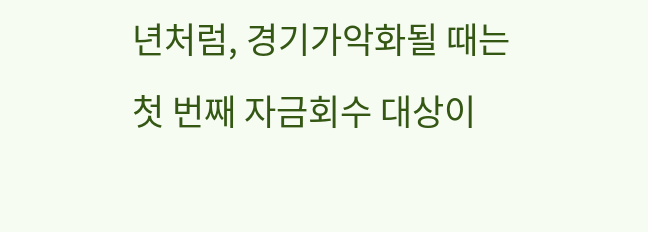년처럼, 경기가악화될 때는 첫 번째 자금회수 대상이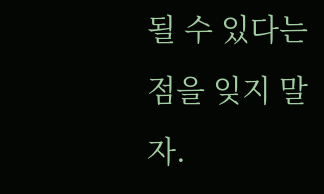될 수 있다는 점을 잊지 말자.